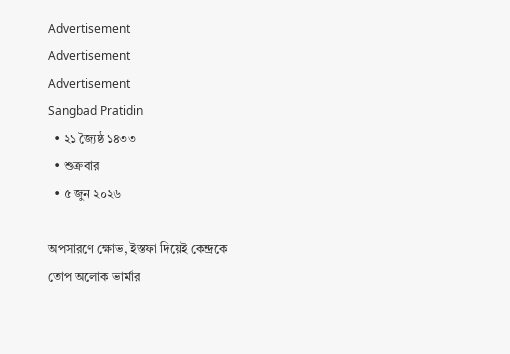Advertisement
Advertisement
Advertisement
Sangbad Pratidin
  • ২১ জ্যৈষ্ঠ ১৪৩৩
  • শুক্রবার
  • ৫ জুন ২০২৬

অপসারণে ক্ষোভ, ইস্তফা দিয়েই কেন্দ্রকে তোপ অলোক ভার্মার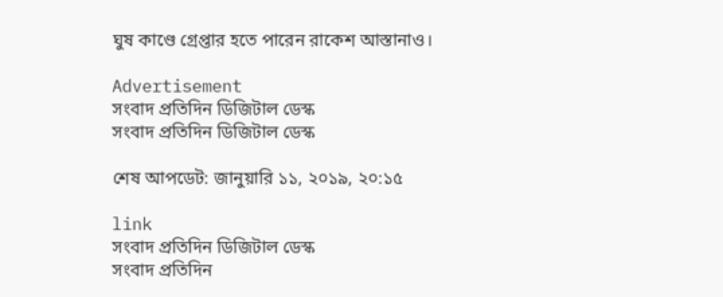ঘুষ কাণ্ডে গ্রেপ্তার হতে পারেন রাকেশ আস্তানাও।

Advertisement
সংবাদ প্রতিদিন ডিজিটাল ডেস্ক
সংবাদ প্রতিদিন ডিজিটাল ডেস্ক

শেষ আপডেট: জানুয়ারি ১১, ২০১৯, ২০:১৫

link
সংবাদ প্রতিদিন ডিজিটাল ডেস্ক
সংবাদ প্রতিদিন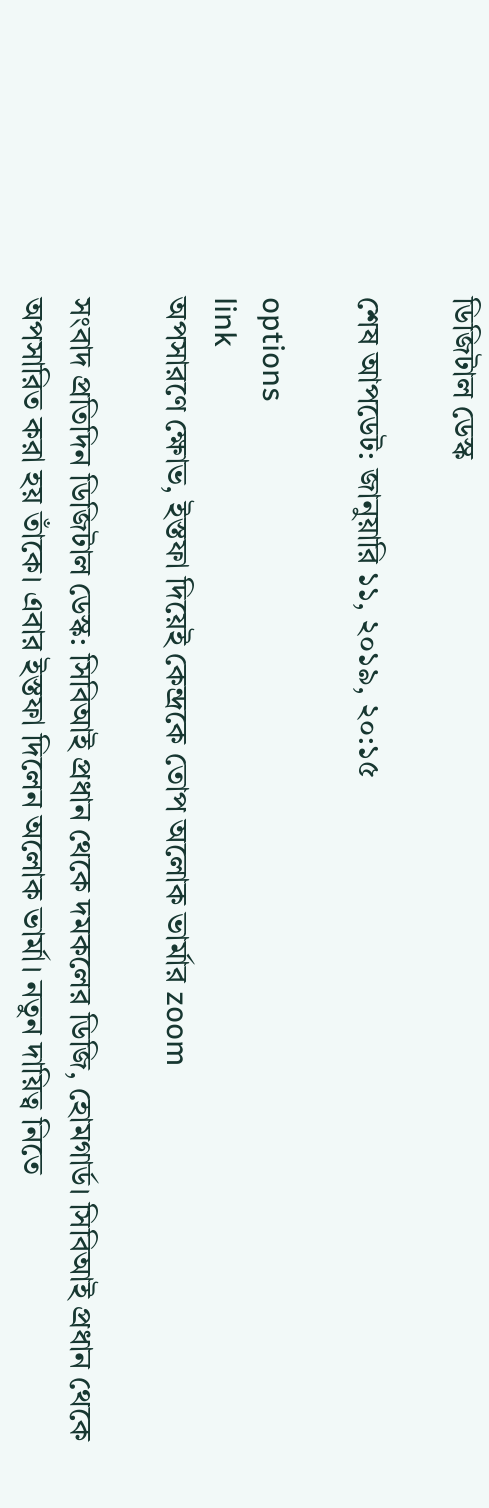ডিজিটাল ডেস্ক

শেষ আপডেট: জানুয়ারি ১১, ২০১৯, ২০:১৫

options
link
অপসারণে ক্ষোভ, ইস্তফা দিয়েই কেন্দ্রকে তোপ অলোক ভার্মার zoom

সংবাদ প্রতিদিন ডিজিটাল ডেস্ক: সিবিআই প্রধান থেকে দমকলের ডিজি, হোমগার্ড। সিবিআই প্রধান থেকে অপসারিত করা হয় তাঁকে। এবার ইস্তফা দিলেন অলোক ভার্মা। নতুন দায়িত্ব নিতে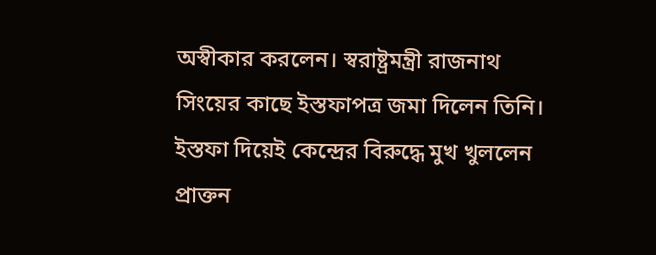অস্বীকার করলেন। স্বরাষ্ট্রমন্ত্রী রাজনাথ সিংয়ের কাছে ইস্তফাপত্র জমা দিলেন তিনি। ইস্তফা দিয়েই কেন্দ্রের বিরুদ্ধে মুখ খুললেন প্রাক্তন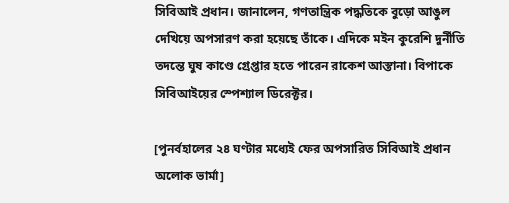সিবিআই প্রধান। জানালেন, গণতান্ত্রিক পদ্ধতিকে বুড়ো আঙুল দেখিয়ে অপসারণ করা হয়েছে তাঁকে। এদিকে মইন কুরেশি দুর্নীতি তদন্তে ঘুষ কাণ্ডে গ্রেপ্তার হতে পারেন রাকেশ আস্তানা। বিপাকে সিবিআইয়ের স্পেশ্যাল ডিরেক্টর।

[পুনর্বহালের ২৪ ঘণ্টার মধ্যেই ফের অপসারিত সিবিআই প্রধান অলোক ভার্মা]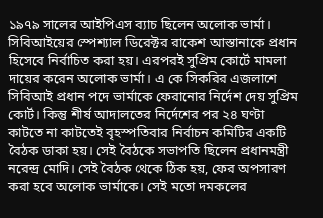১৯৭৯ সালের আইপিএস ব্যাচ ছিলেন অলোক ভার্মা। সিবিআইয়ের স্পেশ্যাল ডিরেক্টর রাকেশ আস্তানাকে প্রধান হিসেবে নির্বাচিত করা হয়। এরপরই সুপ্রিম কোর্টে মামলা দায়ের করেন অলোক ভার্মা। এ কে সিকরির এজলাশে সিবিআই প্রধান পদে ভার্মাকে ফেরানোর নির্দেশ দেয় সুপ্রিম কোর্ট। কিন্তু শীর্ষ আদালতের নির্দেশের পর ২৪ ঘণ্টা কাটতে না কাটতেই বৃহস্পতিবার নির্বাচন কমিটির একটি বৈঠক ডাকা হয়। সেই বৈঠকে সভাপতি ছিলেন প্রধানমন্ত্রী নরেন্দ্র মোদি। সেই বৈঠক থেকে ঠিক হয়, ফের অপসারণ করা হবে অলোক ভার্মাকে। সেই মতো দমকলের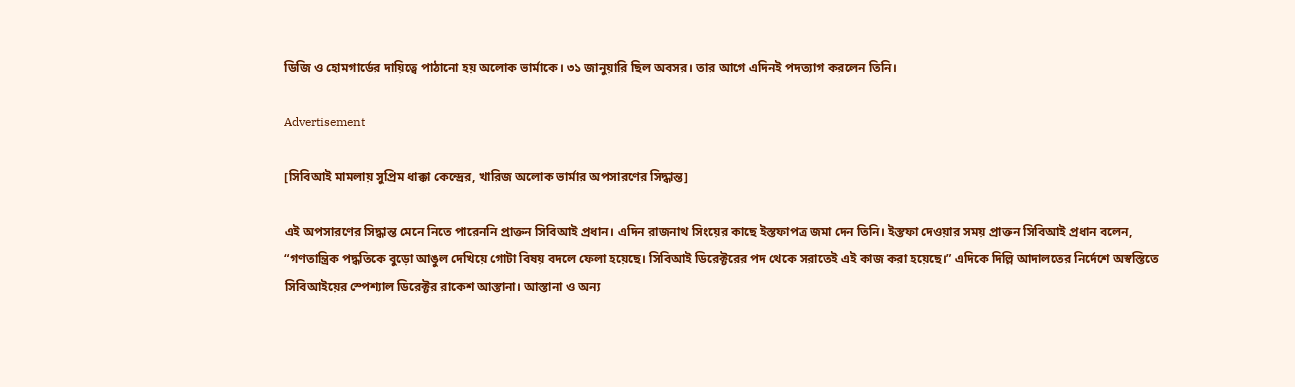ডিজি ও হোমগার্ডের দায়িত্বে পাঠানো হয় অলোক ভার্মাকে। ৩১ জানুয়ারি ছিল অবসর। তার আগে এদিনই পদত্যাগ করলেন তিনি।

Advertisement

[সিবিআই মামলায় সুপ্রিম ধাক্কা কেন্দ্রের, খারিজ অলোক ভার্মার অপসারণের সিদ্ধান্ত]

এই অপসারণের সিদ্ধান্ত মেনে নিতে পারেননি প্রাক্তন সিবিআই প্রধান। এদিন রাজনাথ সিংয়ের কাছে ইস্তফাপত্র জমা দেন তিনি। ইস্তফা দেওয়ার সময় প্রাক্তন সিবিআই প্রধান বলেন, “গণতান্ত্রিক পদ্ধতিকে বুড়ো আঙুল দেখিয়ে গোটা বিষয় বদলে ফেলা হয়েছে। সিবিআই ডিরেক্টরের পদ থেকে সরাতেই এই কাজ করা হয়েছে।” এদিকে দিল্লি আদালতের নির্দেশে অস্বস্তিতে সিবিআইয়ের স্পেশ্যাল ডিরেক্টর রাকেশ আস্তানা। আস্তানা ও অন্য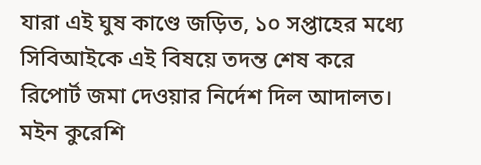যারা এই ঘুষ কাণ্ডে জড়িত, ১০ সপ্তাহের মধ্যে সিবিআইকে এই বিষয়ে তদন্ত শেষ করে রিপোর্ট জমা দেওয়ার নির্দেশ দিল আদালত। মইন কুরেশি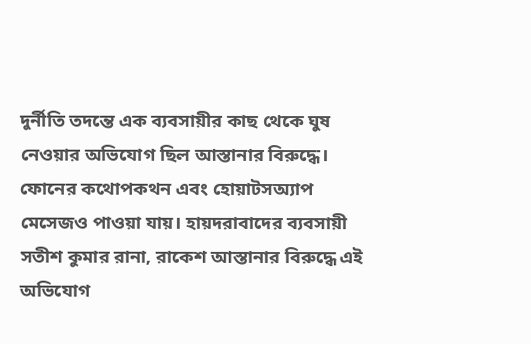দুর্নীতি তদন্তে এক ব্যবসায়ীর কাছ থেকে ঘুষ নেওয়ার অভিযোগ ছিল আস্তানার বিরুদ্ধে। ফোনের কথোপকথন এবং হোয়াটসঅ্যাপ মেসেজও পাওয়া যায়। হায়দরাবাদের ব্যবসায়ী সতীশ কুমার রানা, রাকেশ আস্তানার বিরুদ্ধে এই অভিযোগ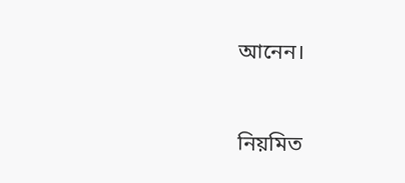আনেন।



নিয়মিত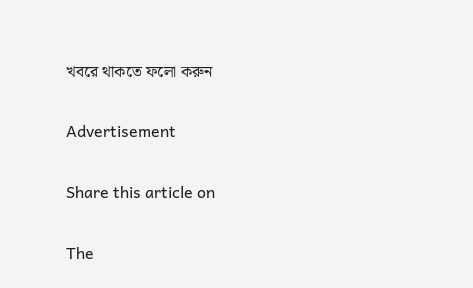খবরে থাকতে ফলো করুন

Advertisement

Share this article on

The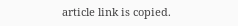article link is copied.